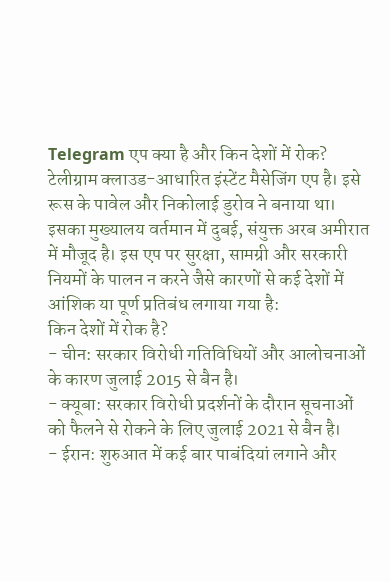Telegram एप क्या है और किन देशों में रोक?
टेलीग्राम क्लाउड-आधारित इंस्टेंट मैसेजिंग एप है। इसे रूस के पावेल और निकोलाई डुरोव ने बनाया था। इसका मुख्यालय वर्तमान में दुबई, संयुक्त अरब अमीरात में मौजूद है। इस एप पर सुरक्षा, सामग्री और सरकारी नियमों के पालन न करने जैसे कारणों से कई देशों में आंशिक या पूर्ण प्रतिबंध लगाया गया है:
किन देशों में रोक है?
- चीन: सरकार विरोधी गतिविधियों और आलोचनाओं के कारण जुलाई 2015 से बैन है।
- क्यूबा: सरकार विरोधी प्रदर्शनों के दौरान सूचनाओं को फैलने से रोकने के लिए जुलाई 2021 से बैन है।
- ईरान: शुरुआत में कई बार पाबंदियां लगाने और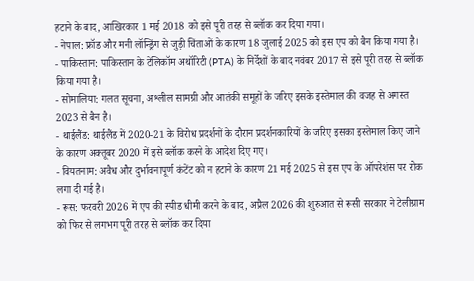हटाने के बाद, आखिरकार 1 मई 2018 को इसे पूरी तरह से ब्लॉक कर दिया गया।
- नेपाल: फ्रॉड और मनी लॉन्ड्रिंग से जुड़ी चिंताओं के कारण 18 जुलाई 2025 को इस एप को बैन किया गया है।
- पाकिस्तान: पाकिस्तान के टेलिकॉम अथॉरिटी (PTA) के निर्देशों के बाद नवंबर 2017 से इसे पूरी तरह से ब्लॉक किया गया है।
- सोमालिया: गलत सूचना, अश्लील सामग्री और आतंकी समूहों के जरिए इसके इस्तेमाल की वजह से अगस्त 2023 से बैन है।
- थाईलैंड: थाईलैंड में 2020-21 के विरोध प्रदर्शनों के दौरान प्रदर्शनकारियों के जरिए इसका इस्तेमाल किए जाने के कारण अक्तूबर 2020 में इसे ब्लॉक करने के आदेश दिए गए।
- वियतनाम: अवैध और दुर्भावनापूर्ण कंटेंट को न हटाने के कारण 21 मई 2025 से इस एप के ऑपरेशंस पर रोक लगा दी गई है।
- रूस: फरवरी 2026 में एप की स्पीड धीमी करने के बाद, अप्रैल 2026 की शुरुआत से रूसी सरकार ने टेलीग्राम को फिर से लगभग पूरी तरह से ब्लॉक कर दिया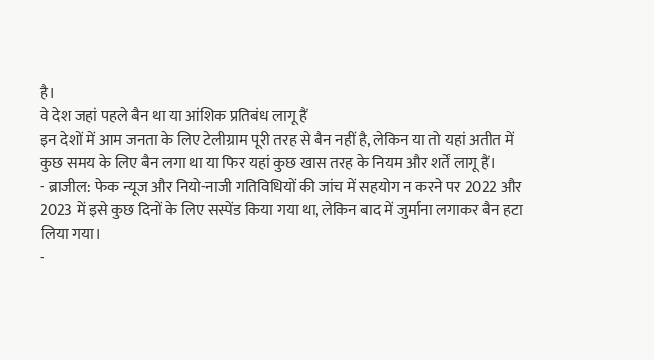है।
वे देश जहां पहले बैन था या आंशिक प्रतिबंध लागू हैं
इन देशों में आम जनता के लिए टेलीग्राम पूरी तरह से बैन नहीं है, लेकिन या तो यहां अतीत में कुछ समय के लिए बैन लगा था या फिर यहां कुछ खास तरह के नियम और शर्तें लागू हैं।
- ब्राजील: फेक न्यूज और नियो-नाजी गतिविधियों की जांच में सहयोग न करने पर 2022 और 2023 में इसे कुछ दिनों के लिए सस्पेंड किया गया था, लेकिन बाद में जुर्माना लगाकर बैन हटा लिया गया।
-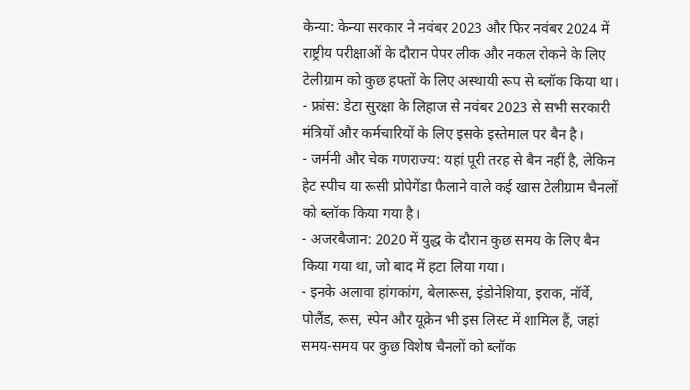केन्या: केन्या सरकार ने नवंबर 2023 और फिर नवंबर 2024 में राष्ट्रीय परीक्षाओं के दौरान पेपर लीक और नकल रोकने के लिए टेलीग्राम को कुछ हफ्तों के लिए अस्थायी रूप से ब्लॉक किया था।
- फ्रांस: डेटा सुरक्षा के लिहाज से नवंबर 2023 से सभी सरकारी मंत्रियों और कर्मचारियों के लिए इसके इस्तेमाल पर बैन है।
- जर्मनी और चेक गणराज्य: यहां पूरी तरह से बैन नहीं है, लेकिन हेट स्पीच या रूसी प्रोपेगेंडा फैलाने वाले कई खास टेलीग्राम चैनलों को ब्लॉक किया गया है।
- अजरबैजान: 2020 में युद्ध के दौरान कुछ समय के लिए बैन किया गया था, जो बाद में हटा लिया गया।
- इनके अलावा हांगकांग, बेलारूस, इंडोनेशिया, इराक, नॉर्वे, पोलैंड, रूस, स्पेन और यूक्रेन भी इस लिस्ट में शामिल हैं, जहां समय-समय पर कुछ विशेष चैनलों को ब्लॉक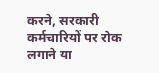करने, सरकारी कर्मचारियों पर रोक लगाने या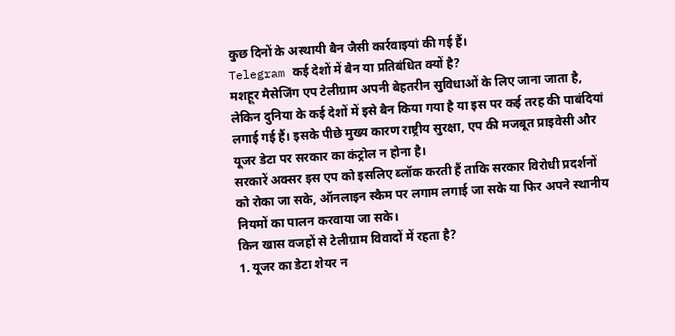कुछ दिनों के अस्थायी बैन जैसी कार्रवाइयां की गई हैं।
Telegram कई देशों में बैन या प्रतिबंधित क्यों है?
मशहूर मैसेजिंग एप टेलीग्राम अपनी बेहतरीन सुविधाओं के लिए जाना जाता है, लेकिन दुनिया के कई देशों में इसे बैन किया गया है या इस पर कई तरह की पाबंदियां लगाई गई हैं। इसके पीछे मुख्य कारण राष्ट्रीय सुरक्षा, एप की मजबूत प्राइवेसी और यूजर डेटा पर सरकार का कंट्रोल न होना है।
सरकारें अक्सर इस एप को इसलिए ब्लॉक करती हैं ताकि सरकार विरोधी प्रदर्शनों को रोका जा सके, ऑनलाइन स्कैम पर लगाम लगाई जा सके या फिर अपने स्थानीय नियमों का पालन करवाया जा सके।
किन खास वजहों से टेलीग्राम विवादों में रहता है?
1. यूजर का डेटा शेयर न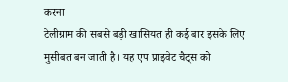करना
टेलीग्राम की सबसे बड़ी खासियत ही कई बार इसके लिए मुसीबत बन जाती है। यह एप प्राइवेट चैट्स को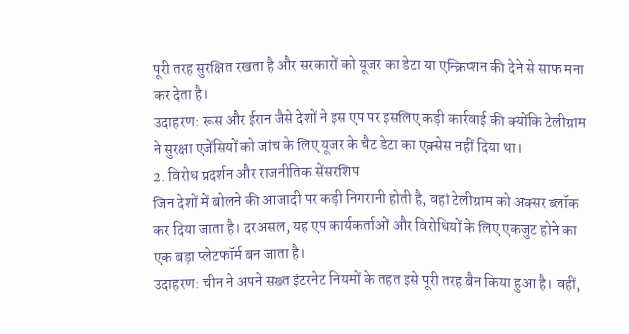पूरी तरह सुरक्षित रखता है और सरकारों को यूजर का डेटा या एन्क्रिप्शन की देने से साफ मना कर देता है।
उदाहरण: रूस और ईरान जैसे देशों ने इस एप पर इसलिए कड़ी कार्रवाई की क्योंकि टेलीग्राम ने सुरक्षा एजेंसियों को जांच के लिए यूजर के चैट डेटा का एक्सेस नहीं दिया था।
2. विरोध प्रदर्शन और राजनीतिक सेंसरशिप
जिन देशों में बोलने की आजादी पर कड़ी निगरानी होती है, वहां टेलीग्राम को अक्सर ब्लॉक कर दिया जाता है। दरअसल, यह एप कार्यकर्ताओं और विरोधियों के लिए एकजुट होने का एक बड़ा प्लेटफॉर्म बन जाता है।
उदाहरण: चीन ने अपने सख्त इंटरनेट नियमों के तहत इसे पूरी तरह बैन किया हुआ है। वहीं,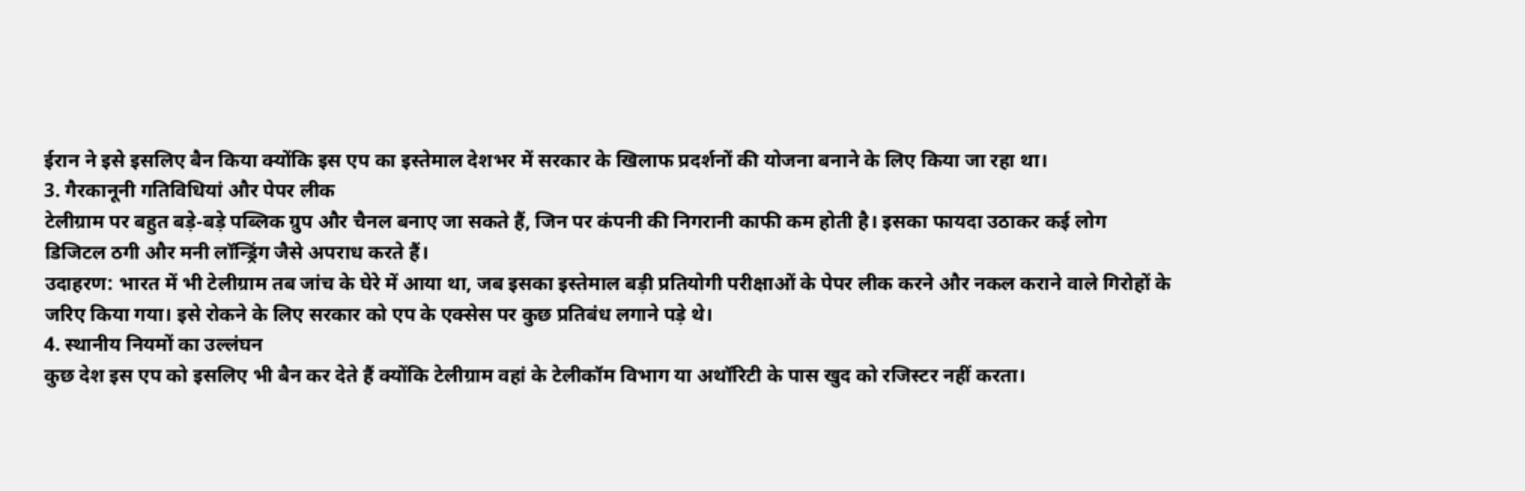ईरान ने इसे इसलिए बैन किया क्योंकि इस एप का इस्तेमाल देशभर में सरकार के खिलाफ प्रदर्शनों की योजना बनाने के लिए किया जा रहा था।
3. गैरकानूनी गतिविधियां और पेपर लीक
टेलीग्राम पर बहुत बड़े-बड़े पब्लिक ग्रुप और चैनल बनाए जा सकते हैं, जिन पर कंपनी की निगरानी काफी कम होती है। इसका फायदा उठाकर कई लोग डिजिटल ठगी और मनी लॉन्ड्रिंग जैसे अपराध करते हैं।
उदाहरण: भारत में भी टेलीग्राम तब जांच के घेरे में आया था, जब इसका इस्तेमाल बड़ी प्रतियोगी परीक्षाओं के पेपर लीक करने और नकल कराने वाले गिरोहों के जरिए किया गया। इसे रोकने के लिए सरकार को एप के एक्सेस पर कुछ प्रतिबंध लगाने पड़े थे।
4. स्थानीय नियमों का उल्लंघन
कुछ देश इस एप को इसलिए भी बैन कर देते हैं क्योंकि टेलीग्राम वहां के टेलीकॉम विभाग या अथॉरिटी के पास खुद को रजिस्टर नहीं करता।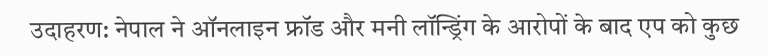उदाहरण: नेपाल ने ऑनलाइन फ्रॉड और मनी लॉन्ड्रिंग के आरोपों के बाद एप को कुछ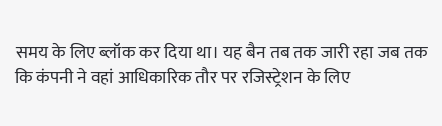समय के लिए ब्लॉक कर दिया था। यह बैन तब तक जारी रहा जब तक कि कंपनी ने वहां आधिकारिक तौर पर रजिस्ट्रेशन के लिए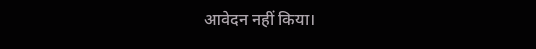आवेदन नहीं किया।